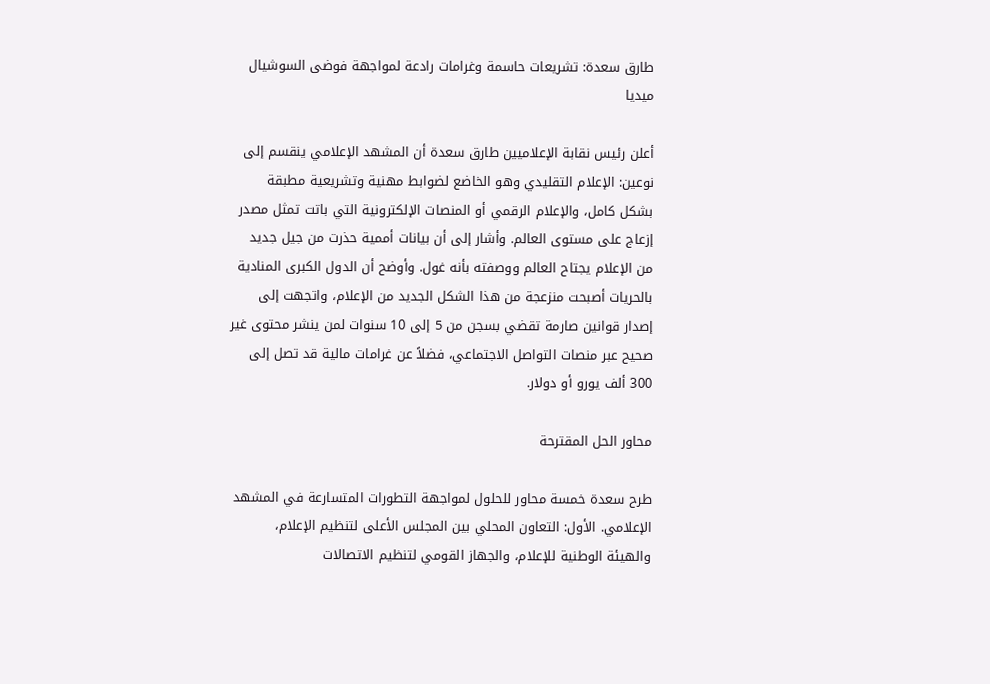طارق سعدة: تشريعات حاسمة وغرامات رادعة لمواجهة فوضى السوشيال ميديا

أعلن رئيس نقابة الإعلاميين طارق سعدة أن المشهد الإعلامي ينقسم إلى نوعين: الإعلام التقليدي وهو الخاضع لضوابط مهنية وتشريعية مطبقة بشكل كامل، والإعلام الرقمي أو المنصات الإلكترونية التي باتت تمثل مصدر إزعاج على مستوى العالم. وأشار إلى أن بيانات أممية حذرت من جيل جديد من الإعلام يجتاح العالم ووصفته بأنه غول. وأوضح أن الدول الكبرى المنادية بالحريات أصبحت منزعجة من هذا الشكل الجديد من الإعلام، واتجهت إلى إصدار قوانين صارمة تقضي بسجن من 5 إلى 10 سنوات لمن ينشر محتوى غير صحيح عبر منصات التواصل الاجتماعي، فضلاً عن غرامات مالية قد تصل إلى 300 ألف يورو أو دولار.

محاور الحل المقترحة

طرح سعدة خمسة محاور للحلول لمواجهة التطورات المتسارعة في المشهد الإعلامي. الأول: التعاون المحلي بين المجلس الأعلى لتنظيم الإعلام، والهيئة الوطنية للإعلام، والجهاز القومي لتنظيم الاتصالات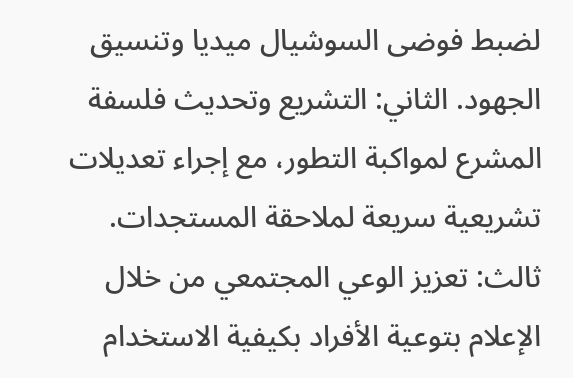لضبط فوضى السوشيال ميديا وتنسيق الجهود. الثاني: التشريع وتحديث فلسفة المشرع لمواكبة التطور، مع إجراء تعديلات تشريعية سريعة لملاحقة المستجدات. ثالث: تعزيز الوعي المجتمعي من خلال الإعلام بتوعية الأفراد بكيفية الاستخدام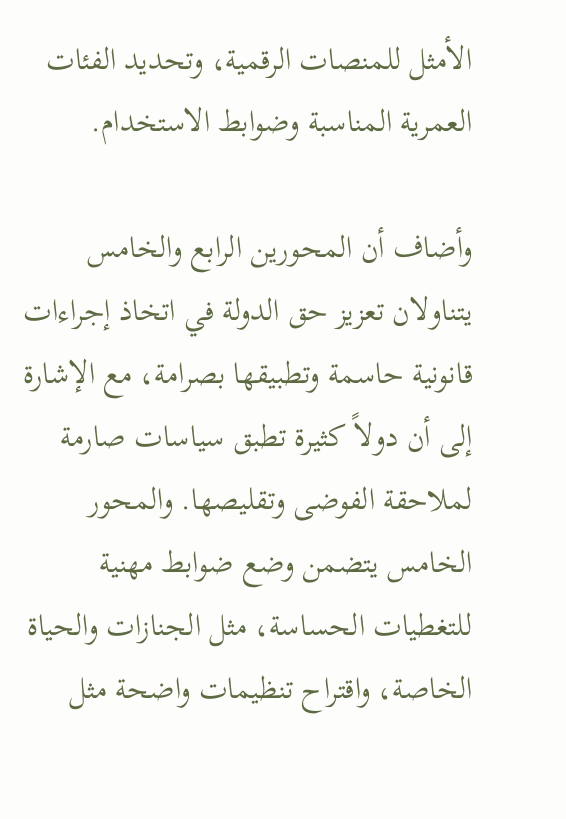الأمثل للمنصات الرقمية، وتحديد الفئات العمرية المناسبة وضوابط الاستخدام.

وأضاف أن المحورين الرابع والخامس يتناولان تعزيز حق الدولة في اتخاذ إجراءات قانونية حاسمة وتطبيقها بصرامة، مع الإشارة إلى أن دولاً كثيرة تطبق سياسات صارمة لملاحقة الفوضى وتقليصها. والمحور الخامس يتضمن وضع ضوابط مهنية للتغطيات الحساسة، مثل الجنازات والحياة الخاصة، واقتراح تنظيمات واضحة مثل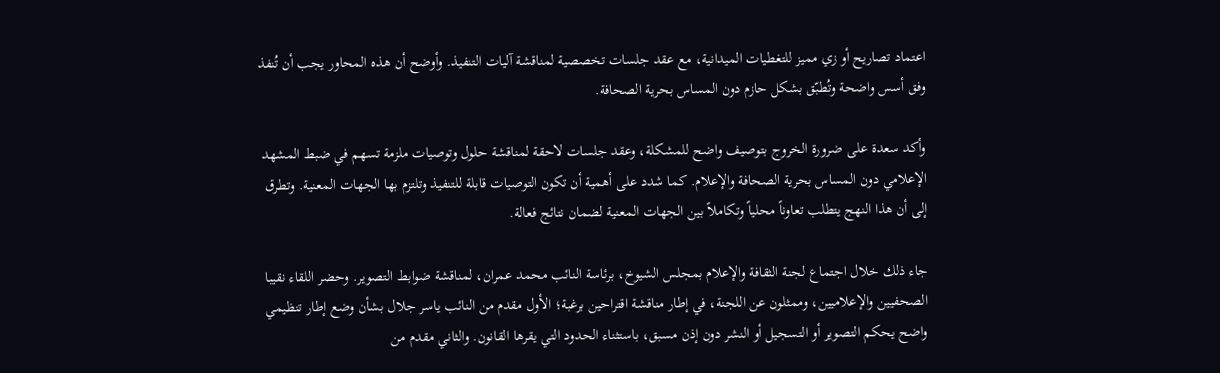اعتماد تصاريح أو زي مميز للتغطيات الميدانية، مع عقد جلسات تخصصية لمناقشة آليات التنفيذ. وأوضح أن هذه المحاور يجب أن تُنفذ وفق أسس واضحة وتُطبّق بشكل حازم دون المساس بحرية الصحافة.

وأكد سعدة على ضرورة الخروج بتوصيف واضح للمشكلة، وعقد جلسات لاحقة لمناقشة حلول وتوصيات ملزمة تسهم في ضبط المشهد الإعلامي دون المساس بحرية الصحافة والإعلام. كما شدد على أهمية أن تكون التوصيات قابلة للتنفيذ وتلتزم بها الجهات المعنية. وتطرق إلى أن هذا النهج يتطلب تعاوناً محلياً وتكاملاً بين الجهات المعنية لضمان نتائج فعالة.

جاء ذلك خلال اجتماع لجنة الثقافة والإعلام بمجلس الشيوخ، برئاسة النائب محمد عمران، لمناقشة ضوابط التصوير. وحضر اللقاء نقيبا الصحفيين والإعلاميين، وممثلون عن اللجنة، في إطار مناقشة اقتراحين برغبة؛ الأول مقدم من النائب ياسر جلال بشأن وضع إطار تنظيمي واضح يحكم التصوير أو التسجيل أو النشر دون إذن مسبق، باستثناء الحدود التي يقرها القانون. والثاني مقدم من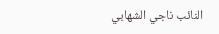النائب ناجي الشهابي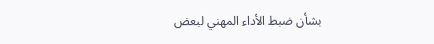بشأن ضبط الأداء المهني لبعض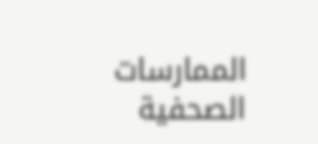الممارسات الصحفية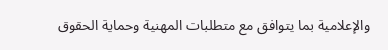والإعلامية بما يتوافق مع متطلبات المهنية وحماية الحقوق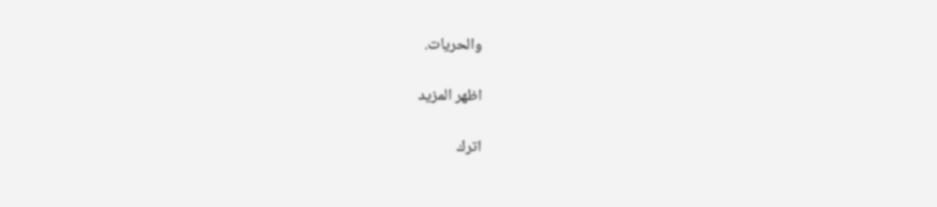والحريات.

اظهر المزيد

اترك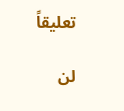تعليقاً

لن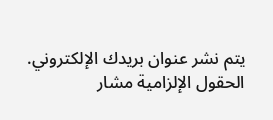يتم نشر عنوان بريدك الإلكتروني. الحقول الإلزامية مشار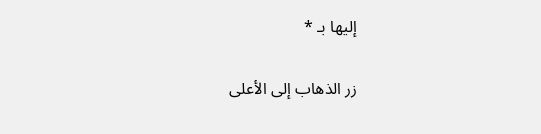إليها بـ *

زر الذهاب إلى الأعلى